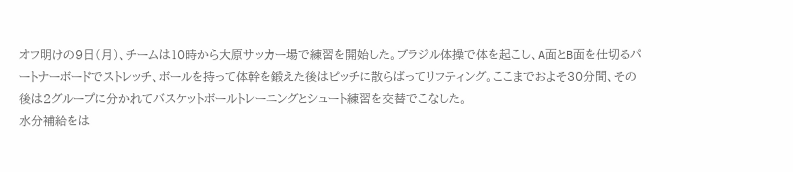オフ明けの9日(月)、チームは10時から大原サッカー場で練習を開始した。ブラジル体操で体を起こし、A面とB面を仕切るパートナーボードでストレッチ、ボールを持って体幹を鍛えた後はピッチに散らばってリフティング。ここまでおよそ30分間、その後は2グループに分かれてバスケットボールトレーニングとシュート練習を交替でこなした。
水分補給をは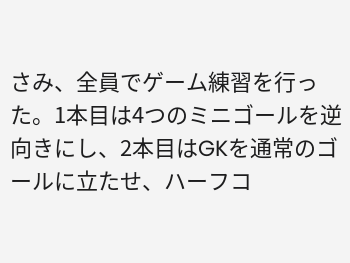さみ、全員でゲーム練習を行った。1本目は4つのミニゴールを逆向きにし、2本目はGKを通常のゴールに立たせ、ハーフコ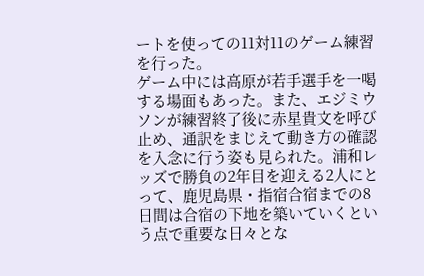ートを使っての11対11のゲーム練習を行った。
ゲーム中には高原が若手選手を一喝する場面もあった。また、エジミウソンが練習終了後に赤星貴文を呼び止め、通訳をまじえて動き方の確認を入念に行う姿も見られた。浦和レッズで勝負の2年目を迎える2人にとって、鹿児島県・指宿合宿までの8日間は合宿の下地を築いていくという点で重要な日々とな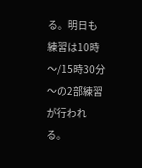る。明日も練習は10時〜/15時30分〜の2部練習が行われる。